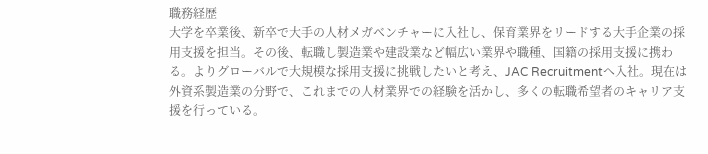職務経歴
大学を卒業後、新卒で大手の人材メガベンチャーに入社し、保育業界をリードする大手企業の採用支援を担当。その後、転職し製造業や建設業など幅広い業界や職種、国籍の採用支援に携わる。よりグローバルで大規模な採用支援に挑戦したいと考え、JAC Recruitmentへ入社。現在は外資系製造業の分野で、これまでの人材業界での経験を活かし、多くの転職希望者のキャリア支援を行っている。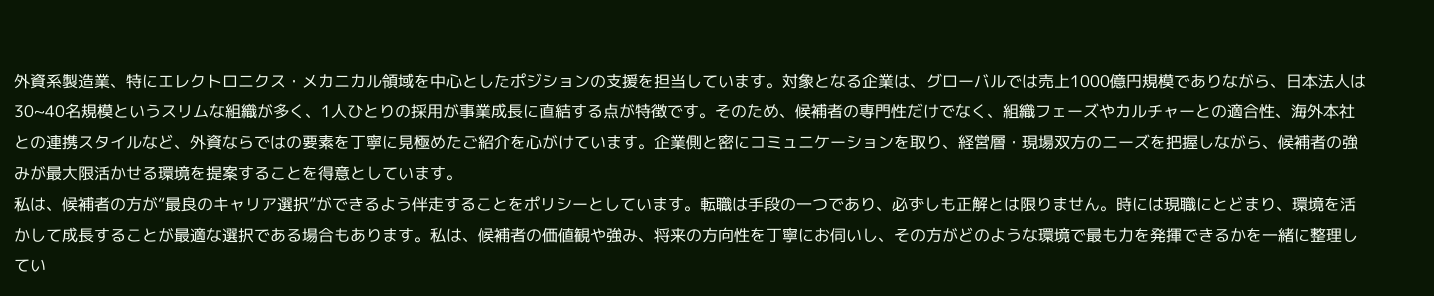外資系製造業、特にエレクトロニクス・メカニカル領域を中心としたポジションの支援を担当しています。対象となる企業は、グローバルでは売上1000億円規模でありながら、日本法人は30~40名規模というスリムな組織が多く、1人ひとりの採用が事業成長に直結する点が特徴です。そのため、候補者の専門性だけでなく、組織フェーズやカルチャーとの適合性、海外本社との連携スタイルなど、外資ならではの要素を丁寧に見極めたご紹介を心がけています。企業側と密にコミュニケーションを取り、経営層・現場双方のニーズを把握しながら、候補者の強みが最大限活かせる環境を提案することを得意としています。
私は、候補者の方が“最良のキャリア選択”ができるよう伴走することをポリシーとしています。転職は手段の一つであり、必ずしも正解とは限りません。時には現職にとどまり、環境を活かして成長することが最適な選択である場合もあります。私は、候補者の価値観や強み、将来の方向性を丁寧にお伺いし、その方がどのような環境で最も力を発揮できるかを一緒に整理してい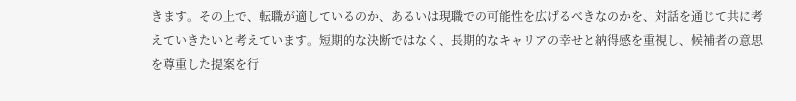きます。その上で、転職が適しているのか、あるいは現職での可能性を広げるべきなのかを、対話を通じて共に考えていきたいと考えています。短期的な決断ではなく、長期的なキャリアの幸せと納得感を重視し、候補者の意思を尊重した提案を行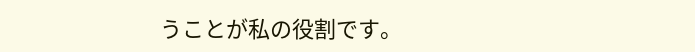うことが私の役割です。